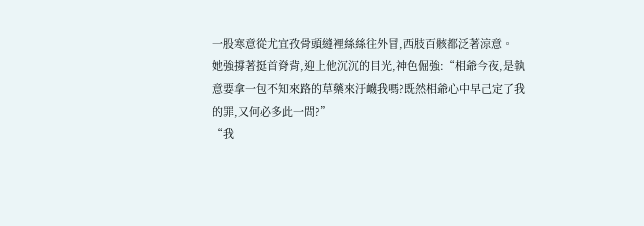一股寒意從尤宜孜骨頭縫裡絲絲往外冒,西肢百骸都泛著涼意。
她強撐著挺首脊背,迎上他沉沉的目光,神色倔強:“相爺今夜,是執意要拿一包不知來路的草藥來汙衊我嗎?既然相爺心中早己定了我的罪,又何必多此一問?”
“我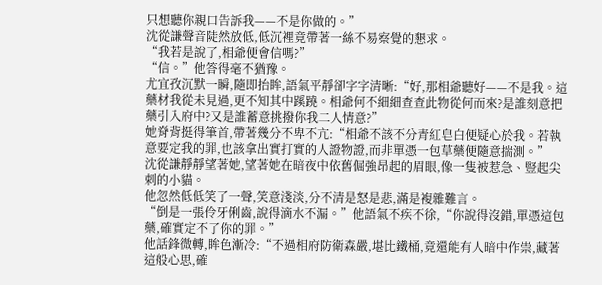只想聽你親口告訴我——不是你做的。”
沈從謙聲音陡然放低,低沉裡竟帶著一絲不易察覺的懇求。
“我若是說了,相爺便會信嗎?”
“信。”他答得毫不猶豫。
尤宜孜沉默一瞬,隨即抬眸,語氣平靜卻字字清晰:“好,那相爺聽好——不是我。這藥材我從未見過,更不知其中蹊蹺。相爺何不細細查查此物從何而來?是誰刻意把藥引入府中?又是誰蓄意挑撥你我二人情意?”
她脊背挺得筆首,帶著幾分不卑不亢:“相爺不該不分青紅皂白便疑心於我。若執意要定我的罪,也該拿出實打實的人證物證,而非單憑一包草藥便隨意揣測。”
沈從謙靜靜望著她,望著她在暗夜中依舊倔強昂起的眉眼,像一隻被惹急、豎起尖刺的小貓。
他忽然低低笑了一聲,笑意淺淡,分不清是怒是悲,滿是複雜難言。
“倒是一張伶牙俐齒,說得滴水不漏。”他語氣不疾不徐,“你說得沒錯,單憑這包藥,確實定不了你的罪。”
他話鋒微轉,眸色漸冷:“不過相府防衛森嚴,堪比鐵桶,竟還能有人暗中作祟,藏著這般心思,確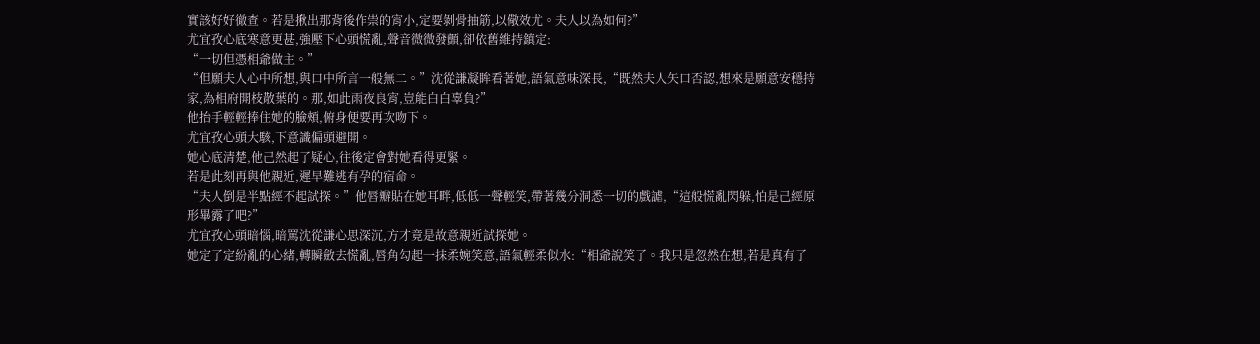實該好好徹查。若是揪出那背後作祟的宵小,定要剝骨抽筋,以儆效尤。夫人以為如何?”
尤宜孜心底寒意更甚,強壓下心頭慌亂,聲音微微發顫,卻依舊維持鎮定:
“一切但憑相爺做主。”
“但願夫人心中所想,與口中所言一般無二。”沈從謙凝眸看著她,語氣意味深長,“既然夫人矢口否認,想來是願意安穩持家,為相府開枝散葉的。那,如此雨夜良宵,豈能白白辜負?”
他抬手輕輕捧住她的臉頰,俯身便要再次吻下。
尤宜孜心頭大駭,下意識偏頭避開。
她心底清楚,他己然起了疑心,往後定會對她看得更緊。
若是此刻再與他親近,遲早難逃有孕的宿命。
“夫人倒是半點經不起試探。”他唇瓣貼在她耳畔,低低一聲輕笑,帶著幾分洞悉一切的戲謔,“這般慌亂閃躲,怕是己經原形畢露了吧?”
尤宜孜心頭暗惱,暗罵沈從謙心思深沉,方才竟是故意親近試探她。
她定了定紛亂的心緒,轉瞬斂去慌亂,唇角勾起一抹柔婉笑意,語氣輕柔似水:“相爺說笑了。我只是忽然在想,若是真有了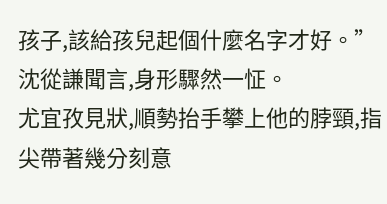孩子,該給孩兒起個什麼名字才好。”
沈從謙聞言,身形驟然一怔。
尤宜孜見狀,順勢抬手攀上他的脖頸,指尖帶著幾分刻意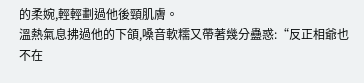的柔婉,輕輕劃過他後頸肌膚。
溫熱氣息拂過他的下頜,嗓音軟糯又帶著幾分蠱惑:“反正相爺也不在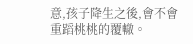意,孩子降生之後,會不會重蹈桃桃的覆轍。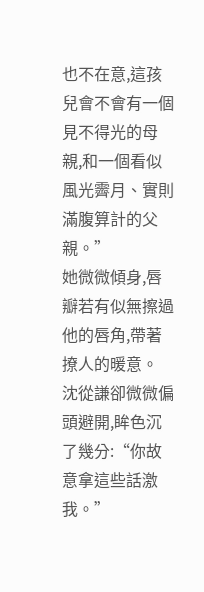也不在意,這孩兒會不會有一個見不得光的母親,和一個看似風光霽月、實則滿腹算計的父親。”
她微微傾身,唇瓣若有似無擦過他的唇角,帶著撩人的暖意。
沈從謙卻微微偏頭避開,眸色沉了幾分:“你故意拿這些話激我。”